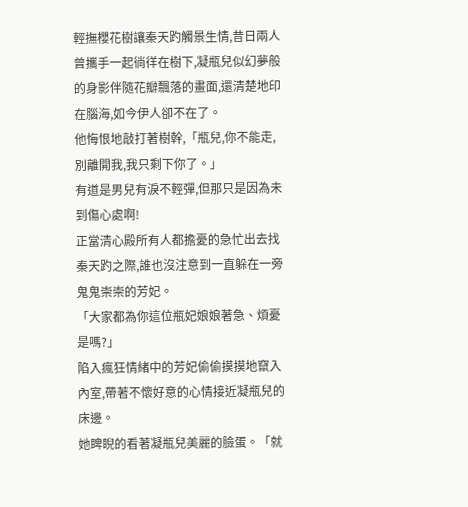輕撫櫻花樹讓秦天趵觸景生情,昔日兩人曾攜手一起徜徉在樹下,凝瓶兒似幻夢般的身影伴隨花瓣飄落的畫面,還清楚地印在腦海,如今伊人卻不在了。
他悔恨地敲打著樹幹,「瓶兒,你不能走,別離開我,我只剩下你了。」
有道是男兒有淚不輕彈,但那只是因為未到傷心處啊!
正當清心殿所有人都擔憂的急忙出去找秦天趵之際,誰也沒注意到一直躲在一旁鬼鬼崇崇的芳妃。
「大家都為你這位瓶妃娘娘著急、煩憂是嗎?」
陷入瘋狂情緒中的芳妃偷偷摸摸地竄入內室,帶著不懷好意的心情接近凝瓶兒的床邊。
她睥睨的看著凝瓶兒美麗的臉蛋。「就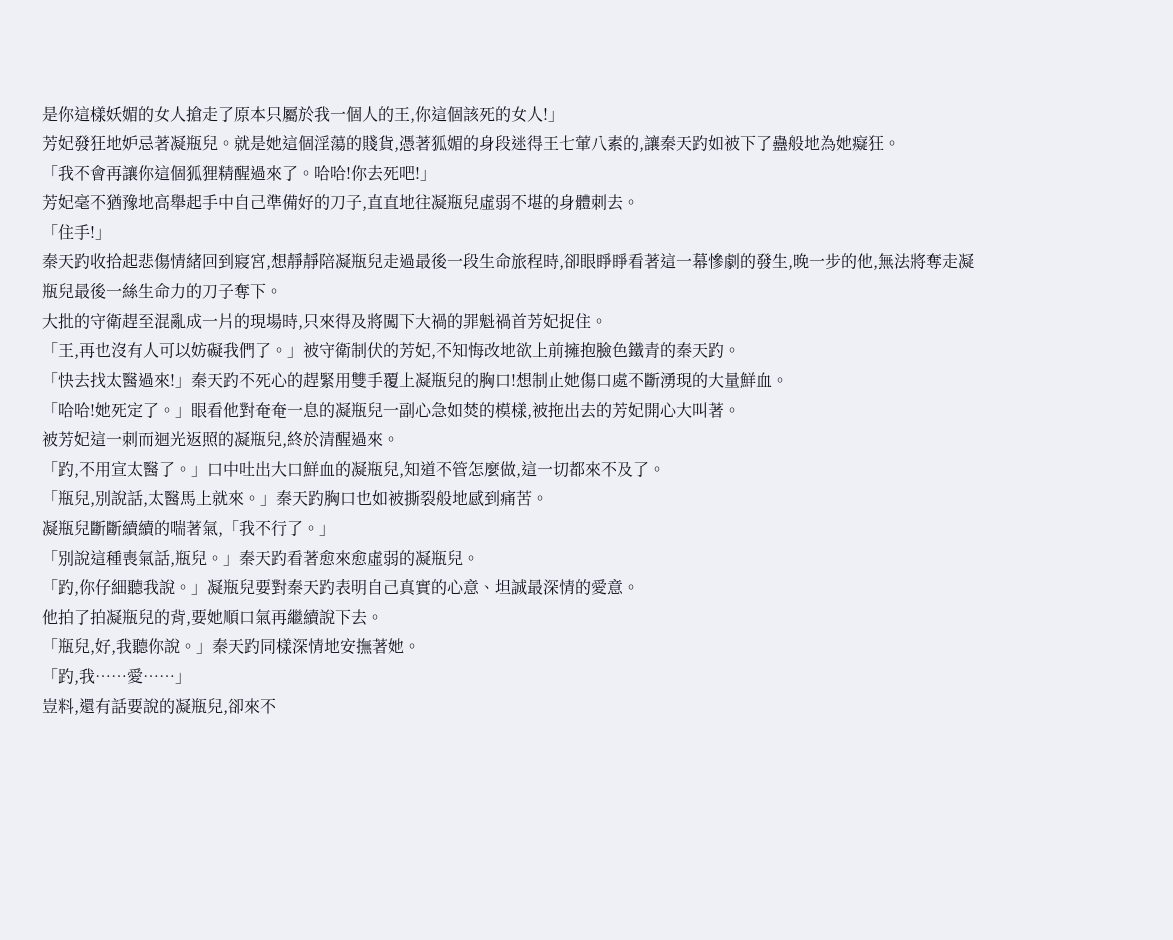是你這樣妖媚的女人搶走了原本只屬於我一個人的王,你這個該死的女人!」
芳妃發狂地妒忌著凝瓶兒。就是她這個淫蕩的賤貨,憑著狐媚的身段迷得王七葷八素的,讓秦天趵如被下了蠱般地為她癡狂。
「我不會再讓你這個狐狸精醒過來了。哈哈!你去死吧!」
芳妃毫不猶豫地高舉起手中自己準備好的刀子,直直地往凝瓶兒虛弱不堪的身體刺去。
「住手!」
秦天趵收拾起悲傷情緒回到寢宮,想靜靜陪凝瓶兒走過最後一段生命旅程時,卻眼睜睜看著這一幕慘劇的發生,晚一步的他,無法將奪走凝瓶兒最後一絲生命力的刀子奪下。
大批的守衛趕至混亂成一片的現場時,只來得及將闖下大禍的罪魁禍首芳妃捉住。
「王,再也沒有人可以妨礙我們了。」被守衛制伏的芳妃,不知悔改地欲上前擁抱臉色鐵青的秦天趵。
「快去找太醫過來!」秦天趵不死心的趕緊用雙手覆上凝瓶兒的胸口!想制止她傷口處不斷湧現的大量鮮血。
「哈哈!她死定了。」眼看他對奄奄一息的凝瓶兒一副心急如焚的模樣,被拖出去的芳妃開心大叫著。
被芳妃這一刺而迴光返照的凝瓶兒,終於清醒過來。
「趵,不用宣太醫了。」口中吐出大口鮮血的凝瓶兒,知道不管怎麼做,這一切都來不及了。
「瓶兒,別說話,太醫馬上就來。」秦天趵胸口也如被撕裂般地感到痛苦。
凝瓶兒斷斷續續的喘著氣,「我不行了。」
「別說這種喪氣話,瓶兒。」秦天趵看著愈來愈虛弱的凝瓶兒。
「趵,你仔細聽我說。」凝瓶兒要對秦天趵表明自己真實的心意、坦誠最深情的愛意。
他拍了拍凝瓶兒的背,要她順口氣再繼續說下去。
「瓶兒,好,我聽你說。」秦天趵同樣深情地安撫著她。
「趵,我……愛……」
豈料,還有話要說的凝瓶兒,卻來不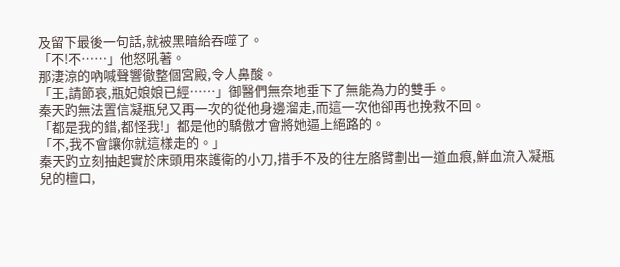及留下最後一句話,就被黑暗給吞噬了。
「不!不……」他怒吼著。
那淒涼的吶喊聲響徹整個宮殿,令人鼻酸。
「王,請節哀,瓶妃娘娘已經……」御醫們無奈地垂下了無能為力的雙手。
秦天趵無法置信凝瓶兒又再一次的從他身邊溜走,而這一次他卻再也挽救不回。
「都是我的錯,都怪我!」都是他的驕傲才會將她逼上絕路的。
「不,我不會讓你就這樣走的。」
秦天趵立刻抽起實於床頭用來護衛的小刀,措手不及的往左胳臂劃出一道血痕,鮮血流入凝瓶兒的檀口,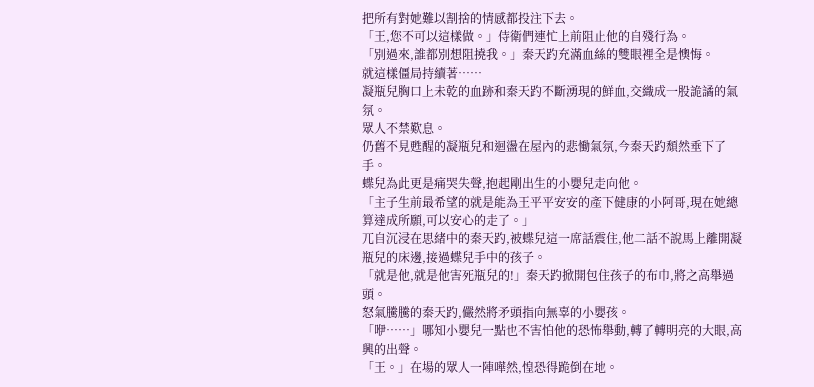把所有對她難以割捨的情感都投注下去。
「王,您不可以這樣做。」侍衛們連忙上前阻止他的自殘行為。
「別過來,誰都別想阻撓我。」秦天趵充滿血絲的雙眼裡全是懊悔。
就這樣僵局持續著……
凝瓶兒胸口上未乾的血跡和秦天趵不斷湧現的鮮血,交織成一股詭譎的氣氛。
眾人不禁歎息。
仍舊不見甦醒的凝瓶兒和迴盪在屋內的悲慟氣氛,今秦天趵頹然垂下了手。
蝶兒為此更是痛哭失聲,抱起剛出生的小嬰兒走向他。
「主子生前最希望的就是能為王平平安安的產下健康的小阿哥,現在她總算達成所願,可以安心的走了。」
兀自沉浸在思緒中的秦天趵,被蝶兒這一席話震住,他二話不說馬上離開凝瓶兒的床邊,接過蝶兒手中的孩子。
「就是他,就是他害死瓶兒的!」秦天趵掀開包住孩子的布巾,將之高舉過頭。
怒氣騰騰的秦天趵,儼然將矛頭指向無辜的小嬰孩。
「咿……」哪知小嬰兒一點也不害怕他的恐怖舉動,轉了轉明亮的大眼,高興的出聲。
「王。」在場的眾人一陣嘩然,惶恐得跪倒在地。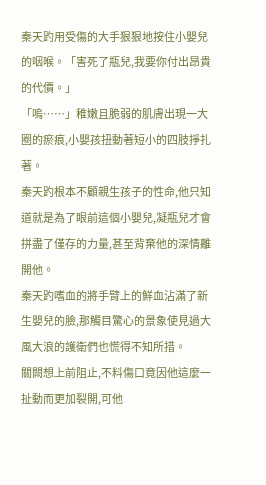秦天趵用受傷的大手狠狠地按住小嬰兒的咽喉。「害死了瓶兒,我要你付出昂貴的代價。」
「嗚……」稚嫩且脆弱的肌膚出現一大圈的瘀痕,小嬰孩扭動著短小的四肢掙扎著。
秦天趵根本不顧親生孩子的性命,他只知道就是為了眼前這個小嬰兒,凝瓶兒才會拼盡了僅存的力量,甚至背棄他的深情離開他。
秦天趵嗜血的將手臂上的鮮血沾滿了新生嬰兒的臉,那觸目驚心的景象使見過大風大浪的護衛們也慌得不知所措。
關闕想上前阻止,不料傷口竟因他這麼一扯動而更加裂開,可他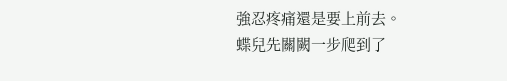強忍疼痛還是要上前去。
蝶兒先關闕一步爬到了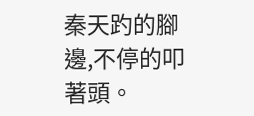秦天趵的腳邊,不停的叩著頭。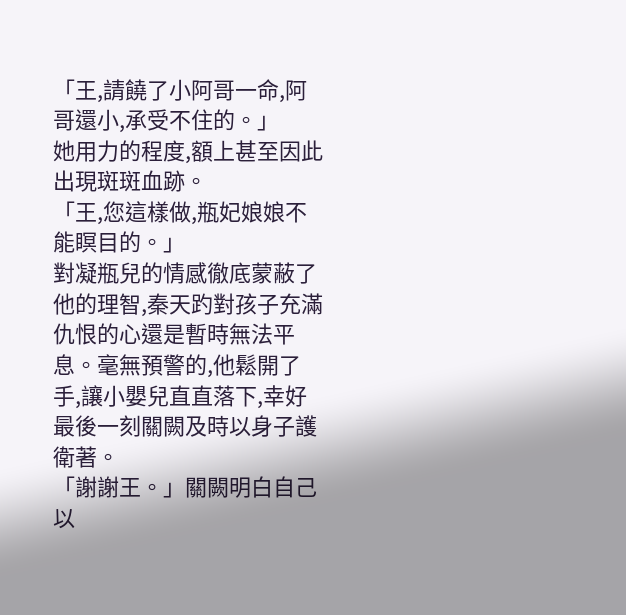「王,請饒了小阿哥一命,阿哥還小,承受不住的。」
她用力的程度,額上甚至因此出現斑斑血跡。
「王,您這樣做,瓶妃娘娘不能瞑目的。」
對凝瓶兒的情感徹底蒙蔽了他的理智,秦天趵對孩子充滿仇恨的心還是暫時無法平息。毫無預警的,他鬆開了手,讓小嬰兒直直落下,幸好最後一刻關闕及時以身子護衛著。
「謝謝王。」關闕明白自己以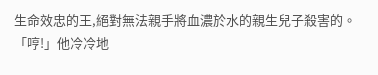生命效忠的王,絕對無法親手將血濃於水的親生兒子殺害的。
「哼!」他冷冷地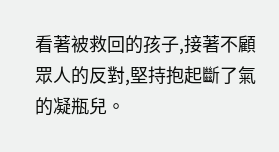看著被救回的孩子,接著不顧眾人的反對,堅持抱起斷了氣的凝瓶兒。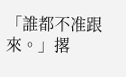「誰都不准跟來。」撂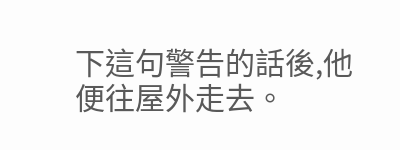下這句警告的話後,他便往屋外走去。